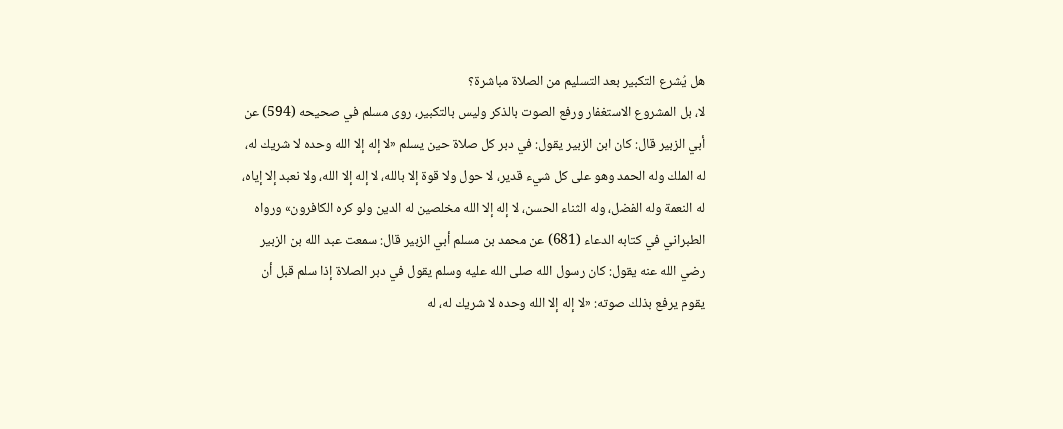هل يُشرع التكبير بعد التسليم من الصلاة مباشرة؟
لا، بل المشروع الاستغفار ورفع الصوت بالذكر وليس بالتكبير، روى مسلم في صحيحه (594) عن أبي الزبير قال: كان ابن الزبير يقول: في دبر كل صلاة حين يسلم «لا إله إلا الله وحده لا شريك له، له الملك وله الحمد وهو على كل شيء قدير، لا حول ولا قوة إلا بالله، لا إله إلا الله، ولا نعبد إلا إياه، له النعمة وله الفضل، وله الثناء الحسن، لا إله إلا الله مخلصين له الدين ولو كره الكافرون» ورواه الطبراني في كتابه الدعاء (681) عن محمد بن مسلم أبي الزبير قال: سمعت عبد الله بن الزبير رضي الله عنه يقول: كان رسول الله صلى الله عليه وسلم يقول في دبر الصلاة إذا سلم قبل أن يقوم يرفع بذلك صوته: «لا إله إلا الله وحده لا شريك له، له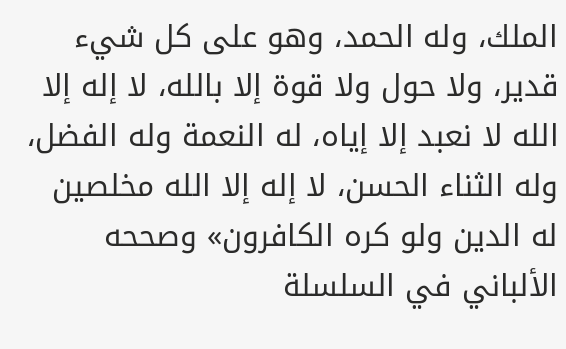الملك، وله الحمد، وهو على كل شيء قدير، ولا حول ولا قوة إلا بالله، لا إله إلا الله لا نعبد إلا إياه، له النعمة وله الفضل، وله الثناء الحسن، لا إله إلا الله مخلصين له الدين ولو كره الكافرون» وصححه الألباني في السلسلة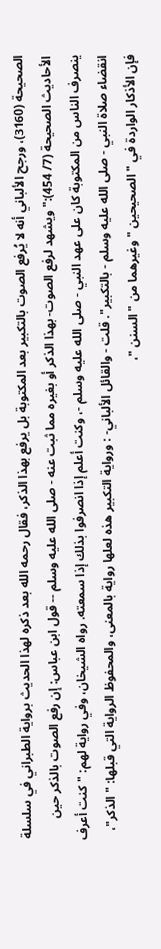الصحيحة (3160)، ورجح الألباني أنه لا يُرفع الصوت بالتكبير بعد المكتوبة بل يرفع بهذا الذكر، فقال رحمه الله بعد ذكره لهذا الحديث برواية الطبراني في سلسلة الأحاديث الصحيحة (7/ 454):" ويشهد لرفع الصوت- بهذا الذكر أو بغيره مما ثبت عنه - صلى الله عليه وسلم -- قول ابن عباس: إن رفع الصوت بالذكر حين ينصرف الناس من المكتوبة كان على عهد النبي - صلى الله عليه وسلم -، وكنت أعلم إذا انصرفوا بذلك إذا سمعته. رواه الشيخان، وفي رواية لهم: "كنت أعرف انقضاء صلاة النبي - صلى الله عليه وسلم - بالتكبير". قلت - والقائل الألباني- : ورواية التكبير هذه لعلها رواية بالمعنى، والمحفوظ الرواية التي قبلها: " الذكر"، فإن الأذكار الواردة في " الصحيحين " وغيرهما من " السنن "،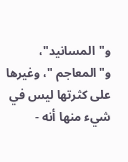و"المسانيد"، و"المعاجم "، وغيرها على كثرتها ليس في شيء منها أنه -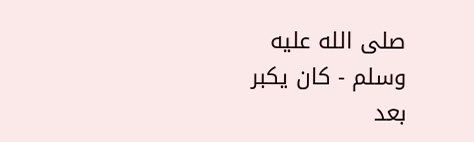صلى الله عليه وسلم - كان يكبر بعد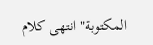المكتوبة" انتهى كلام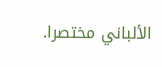الألباني مختصرا.